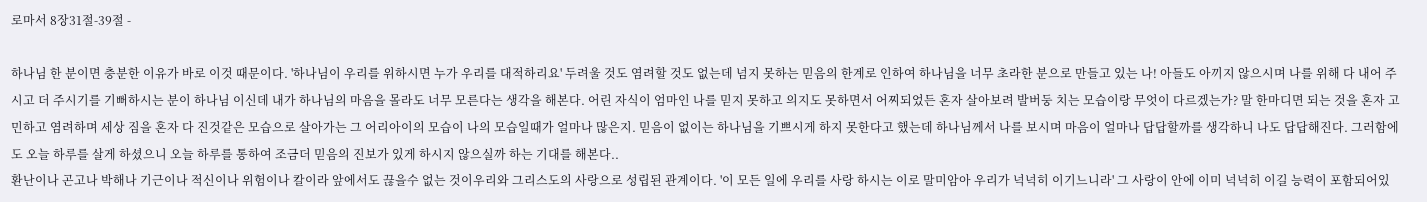로마서 8장31절-39절 -

하나님 한 분이면 충분한 이유가 바로 이것 때문이다. '하나님이 우리를 위하시면 누가 우리를 대적하리요' 두려울 것도 염려할 것도 없는데 넘지 못하는 믿음의 한계로 인하여 하나님을 너무 초라한 분으로 만들고 있는 나! 아들도 아끼지 않으시며 나를 위해 다 내어 주시고 더 주시기를 기뻐하시는 분이 하나님 이신데 내가 하나님의 마음을 몰라도 너무 모른다는 생각을 해본다. 어린 자식이 엄마인 나를 믿지 못하고 의지도 못하면서 어찌되었든 혼자 살아보려 발버둥 치는 모습이랑 무엇이 다르겠는가? 말 한마디면 되는 것을 혼자 고민하고 염려하며 세상 짐을 혼자 다 진것같은 모습으로 살아가는 그 어리아이의 모습이 나의 모습일때가 얼마나 많은지. 믿음이 없이는 하나님을 기쁘시게 하지 못한다고 했는데 하나님께서 나를 보시며 마음이 얼마나 답답할까를 생각하니 나도 답답해진다. 그러함에도 오늘 하루를 살게 하셨으니 오늘 하루를 통하여 조금더 믿음의 진보가 있게 하시지 않으실까 하는 기대를 해본다..
환난이나 곤고나 박해나 기근이나 적신이나 위험이나 칼이라 앞에서도 끊을수 없는 것이우리와 그리스도의 사랑으로 성립된 관계이다. '이 모든 일에 우리를 사랑 하시는 이로 말미암아 우리가 넉넉히 이기느니라' 그 사랑이 안에 이미 넉넉히 이길 능력이 포함되어있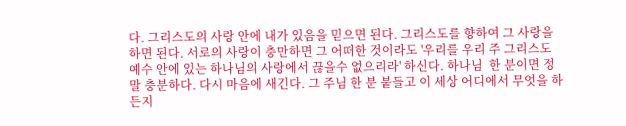다. 그리스도의 사랑 안에 내가 있음을 믿으면 된다. 그리스도를 향하여 그 사랑을 하면 된다. 서로의 사랑이 충만하면 그 어떠한 것이라도 '우리를 우리 주 그리스도 예수 안에 있는 하나님의 사랑에서 끊을수 없으리라' 하신다. 하나님  한 분이면 정말 충분하다. 다시 마음에 새긴다. 그 주님 한 분 붙들고 이 세상 어디에서 무엇을 하든지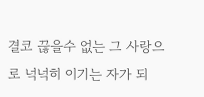결코 끊을수 없는 그 사랑으로 넉넉히 이기는 자가 되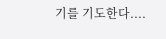기를 기도한다....